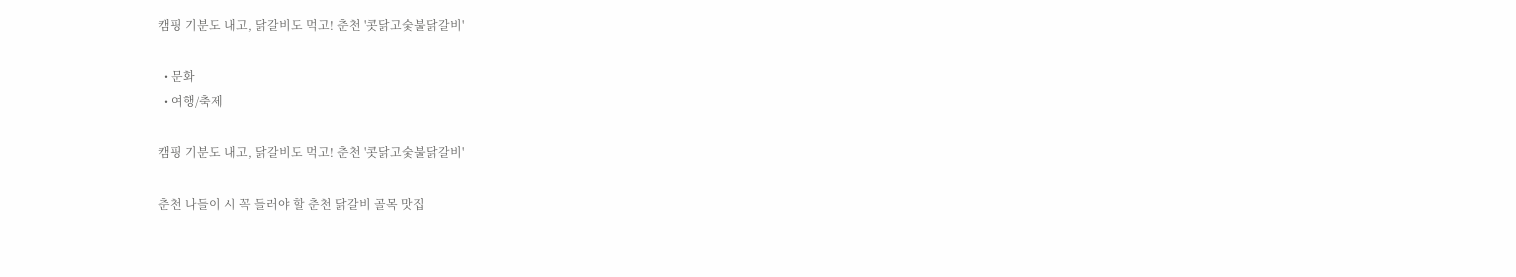캠핑 기분도 내고, 닭갈비도 먹고! 춘천 '콧닭고숯불닭갈비'

  • 문화
  • 여행/축제

캠핑 기분도 내고, 닭갈비도 먹고! 춘천 '콧닭고숯불닭갈비'

춘천 나들이 시 꼭 들러야 할 춘천 닭갈비 골목 맛집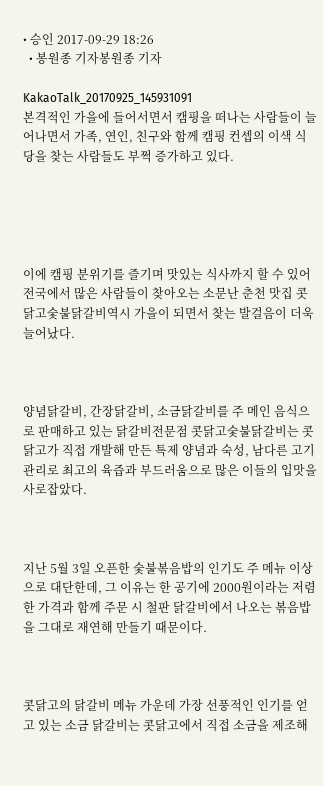• 승인 2017-09-29 18:26
  • 봉원종 기자봉원종 기자

KakaoTalk_20170925_145931091
본격적인 가을에 들어서면서 캠핑을 떠나는 사람들이 늘어나면서 가족, 연인, 친구와 함께 캠핑 컨셉의 이색 식당을 찾는 사람들도 부쩍 증가하고 있다.





이에 캠핑 분위기를 즐기며 맛있는 식사까지 할 수 있어 전국에서 많은 사람들이 찾아오는 소문난 춘천 맛집 콧닭고숯불닭갈비역시 가을이 되면서 찾는 발걸음이 더욱 늘어났다.



양념닭갈비, 간장닭갈비, 소금닭갈비를 주 메인 음식으로 판매하고 있는 닭갈비전문점 콧닭고숯불닭갈비는 콧닭고가 직접 개발해 만든 특제 양념과 숙성, 남다른 고기 관리로 최고의 육즙과 부드러움으로 많은 이들의 입맛을 사로잡았다.



지난 5월 3일 오픈한 숯불볶음밥의 인기도 주 메뉴 이상으로 대단한데, 그 이유는 한 공기에 2000원이라는 저렴한 가격과 함께 주문 시 철판 닭갈비에서 나오는 볶음밥을 그대로 재연해 만들기 때문이다.



콧닭고의 닭갈비 메뉴 가운데 가장 선풍적인 인기를 얻고 있는 소금 닭갈비는 콧닭고에서 직접 소금을 제조해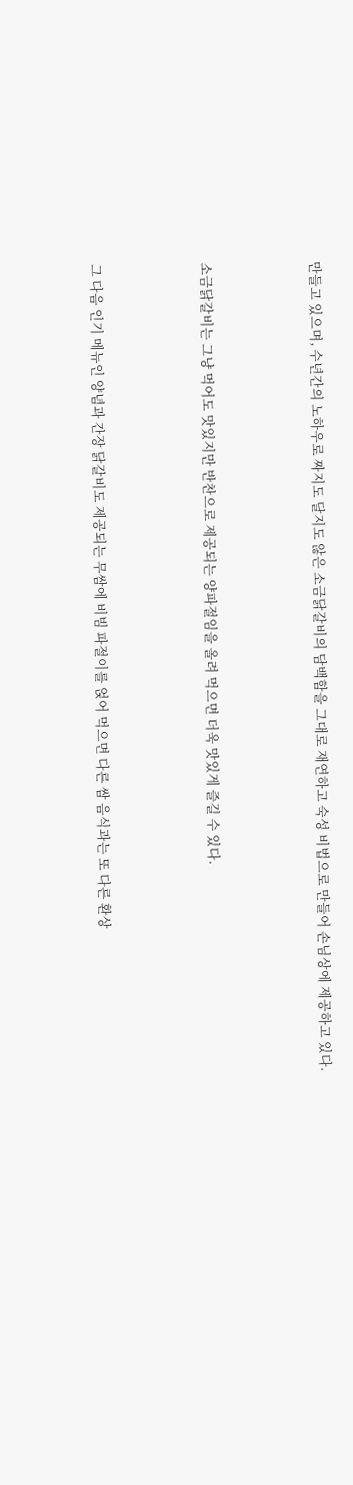만들고 있으며, 수년간의 노하우로 짜지도 달지도 않은 소금닭갈비의 담백함을 그대로 재연하고 숙성 비법으로 만들어 손님상에 제공하고 있다.



소금닭갈비는 그냥 먹어도 맛있지만 반찬으로 제공되는 양파절임을 올려 먹으면 더욱 맛있게 즐길 수 있다.



그 다음 인기 메뉴인 양념과 간장 닭갈비도 제공되는 무쌈에 비빔 파절이를 얹어 먹으면 다른 쌈 음식과는 또 다른 환상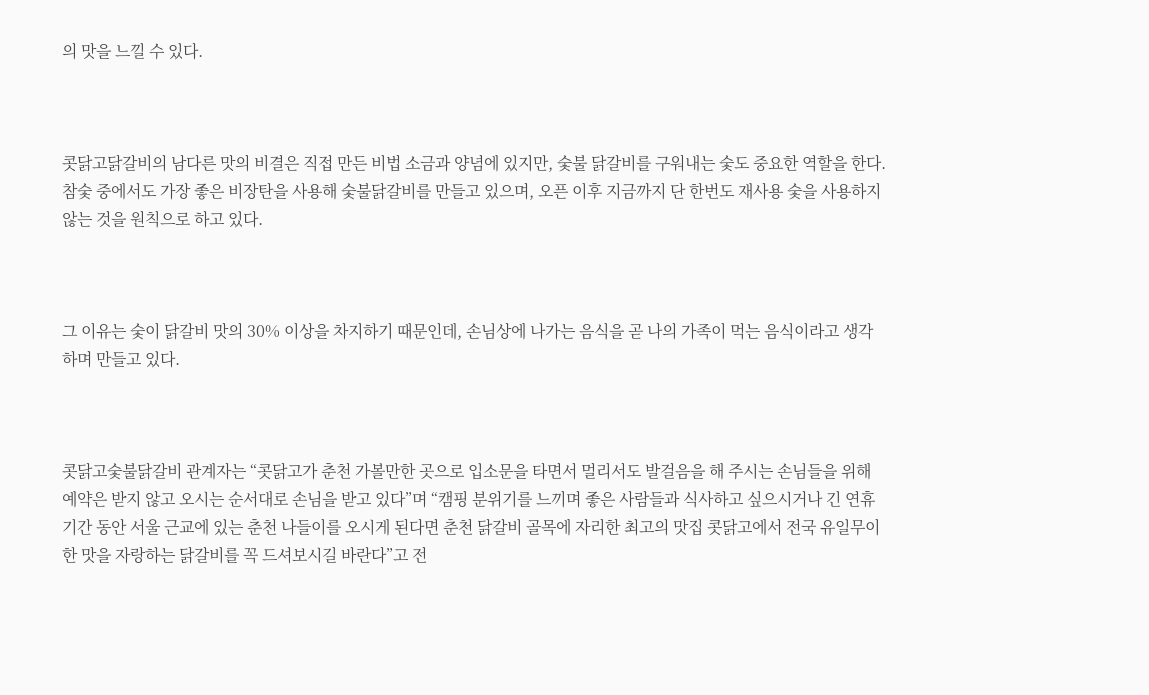의 맛을 느낄 수 있다.



콧닭고닭갈비의 남다른 맛의 비결은 직접 만든 비법 소금과 양념에 있지만, 숯불 닭갈비를 구워내는 숯도 중요한 역할을 한다. 참숯 중에서도 가장 좋은 비장탄을 사용해 숯불닭갈비를 만들고 있으며, 오픈 이후 지금까지 단 한번도 재사용 숯을 사용하지 않는 것을 원칙으로 하고 있다.



그 이유는 숯이 닭갈비 맛의 30% 이상을 차지하기 때문인데, 손님상에 나가는 음식을 곧 나의 가족이 먹는 음식이라고 생각하며 만들고 있다.



콧닭고숯불닭갈비 관계자는 “콧닭고가 춘천 가볼만한 곳으로 입소문을 타면서 멀리서도 발걸음을 해 주시는 손님들을 위해 예약은 받지 않고 오시는 순서대로 손님을 받고 있다”며 “캠핑 분위기를 느끼며 좋은 사람들과 식사하고 싶으시거나 긴 연휴 기간 동안 서울 근교에 있는 춘천 나들이를 오시게 된다면 춘천 닭갈비 골목에 자리한 최고의 맛집 콧닭고에서 전국 유일무이한 맛을 자랑하는 닭갈비를 꼭 드셔보시길 바란다”고 전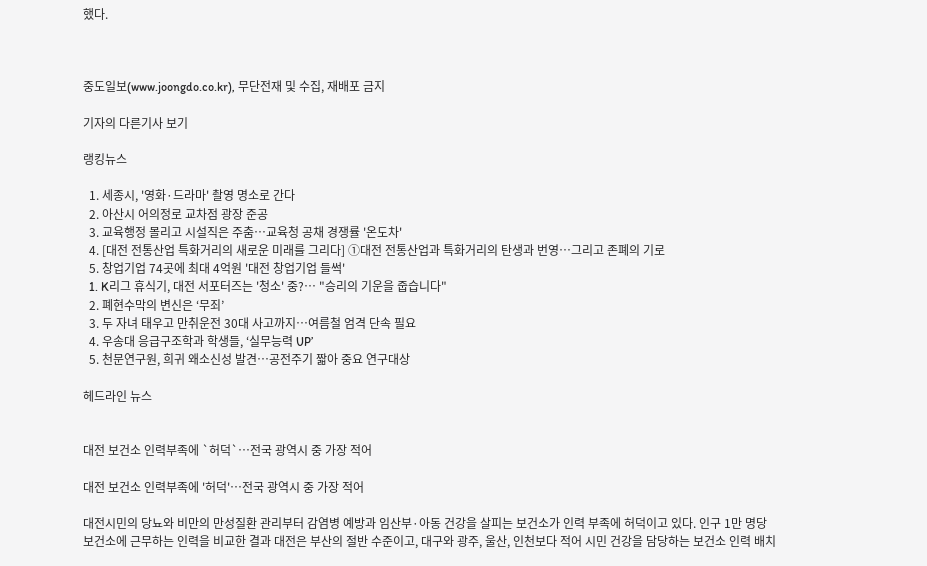했다.



중도일보(www.joongdo.co.kr), 무단전재 및 수집, 재배포 금지

기자의 다른기사 보기

랭킹뉴스

  1. 세종시, '영화·드라마' 촬영 명소로 간다
  2. 아산시 어의정로 교차점 광장 준공
  3. 교육행정 몰리고 시설직은 주춤…교육청 공채 경쟁률 '온도차'
  4. [대전 전통산업 특화거리의 새로운 미래를 그리다] ①대전 전통산업과 특화거리의 탄생과 번영…그리고 존폐의 기로
  5. 창업기업 74곳에 최대 4억원 '대전 창업기업 들썩'
  1. K리그 휴식기, 대전 서포터즈는 '청소' 중?… "승리의 기운을 줍습니다"
  2. 폐현수막의 변신은 ‘무죄’
  3. 두 자녀 태우고 만취운전 30대 사고까지…여름철 엄격 단속 필요
  4. 우송대 응급구조학과 학생들, ‘실무능력 UP’
  5. 천문연구원, 희귀 왜소신성 발견…공전주기 짧아 중요 연구대상

헤드라인 뉴스


대전 보건소 인력부족에 `허덕`…전국 광역시 중 가장 적어

대전 보건소 인력부족에 '허덕'…전국 광역시 중 가장 적어

대전시민의 당뇨와 비만의 만성질환 관리부터 감염병 예방과 임산부·아동 건강을 살피는 보건소가 인력 부족에 허덕이고 있다. 인구 1만 명당 보건소에 근무하는 인력을 비교한 결과 대전은 부산의 절반 수준이고, 대구와 광주, 울산, 인천보다 적어 시민 건강을 담당하는 보건소 인력 배치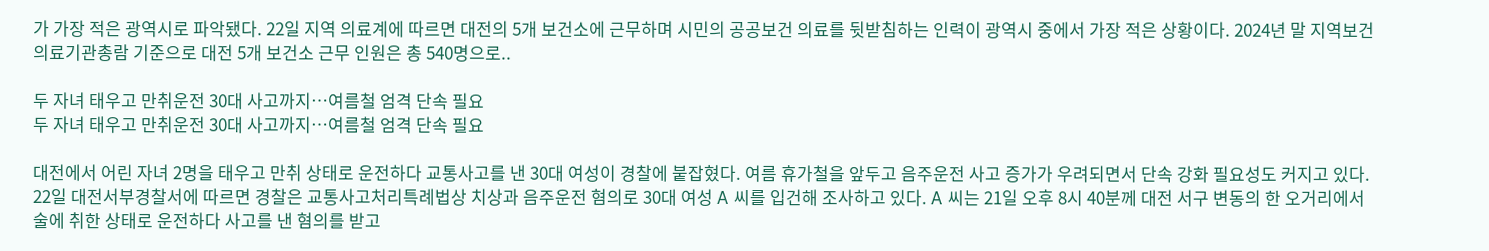가 가장 적은 광역시로 파악됐다. 22일 지역 의료계에 따르면 대전의 5개 보건소에 근무하며 시민의 공공보건 의료를 뒷받침하는 인력이 광역시 중에서 가장 적은 상황이다. 2024년 말 지역보건의료기관총람 기준으로 대전 5개 보건소 근무 인원은 총 540명으로..

두 자녀 태우고 만취운전 30대 사고까지…여름철 엄격 단속 필요
두 자녀 태우고 만취운전 30대 사고까지…여름철 엄격 단속 필요

대전에서 어린 자녀 2명을 태우고 만취 상태로 운전하다 교통사고를 낸 30대 여성이 경찰에 붙잡혔다. 여름 휴가철을 앞두고 음주운전 사고 증가가 우려되면서 단속 강화 필요성도 커지고 있다. 22일 대전서부경찰서에 따르면 경찰은 교통사고처리특례법상 치상과 음주운전 혐의로 30대 여성 A 씨를 입건해 조사하고 있다. A 씨는 21일 오후 8시 40분께 대전 서구 변동의 한 오거리에서 술에 취한 상태로 운전하다 사고를 낸 혐의를 받고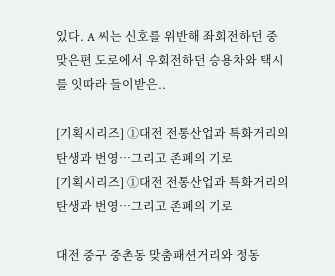있다. A 씨는 신호를 위반해 좌회전하던 중 맞은편 도로에서 우회전하던 승용차와 택시를 잇따라 들이받은..

[기획시리즈] ①대전 전통산업과 특화거리의 탄생과 번영…그리고 존폐의 기로
[기획시리즈] ①대전 전통산업과 특화거리의 탄생과 번영…그리고 존폐의 기로

대전 중구 중촌동 맞춤패션거리와 정동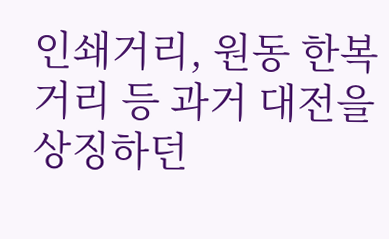인쇄거리, 원동 한복거리 등 과거 대전을 상징하던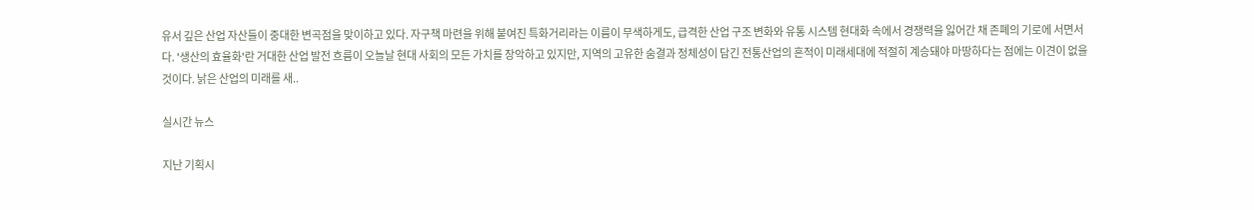유서 깊은 산업 자산들이 중대한 변곡점을 맞이하고 있다. 자구책 마련을 위해 붙여진 특화거리라는 이름이 무색하게도, 급격한 산업 구조 변화와 유통 시스템 현대화 속에서 경쟁력을 잃어간 채 존폐의 기로에 서면서다. '생산의 효율화'란 거대한 산업 발전 흐름이 오늘날 현대 사회의 모든 가치를 장악하고 있지만, 지역의 고유한 숨결과 정체성이 담긴 전통산업의 흔적이 미래세대에 적절히 계승돼야 마땅하다는 점에는 이견이 없을 것이다. 낡은 산업의 미래를 새..

실시간 뉴스

지난 기획시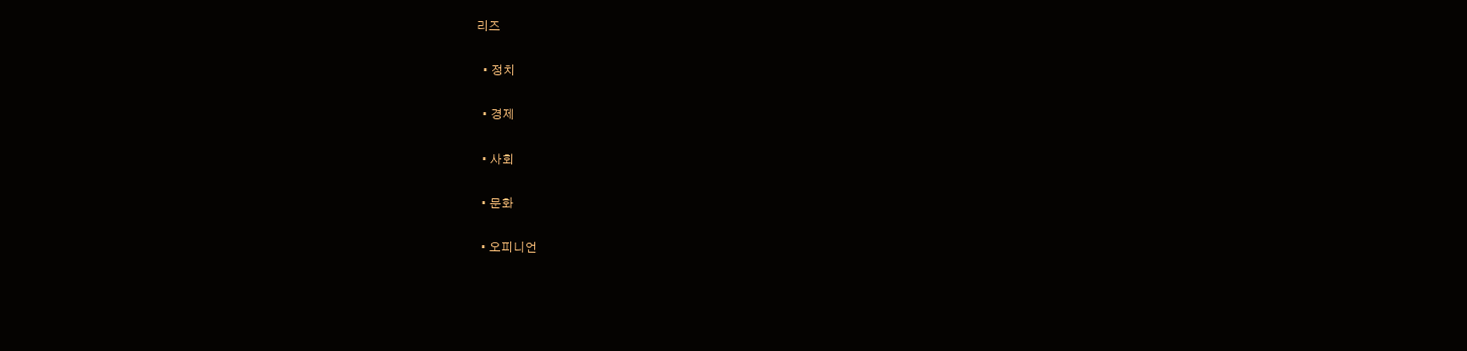리즈

  • 정치

  • 경제

  • 사회

  • 문화

  • 오피니언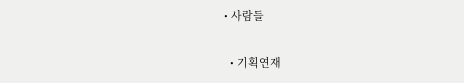• 사람들

  • 기획연재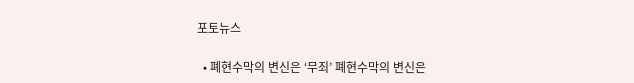포토뉴스

  • 폐현수막의 변신은 ‘무죄’ 폐현수막의 변신은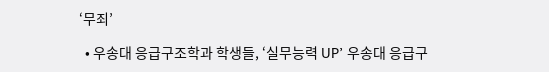‘무죄’

  • 우송대 응급구조학과 학생들, ‘실무능력 UP’ 우송대 응급구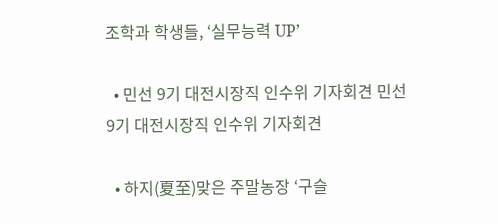조학과 학생들, ‘실무능력 UP’

  • 민선 9기 대전시장직 인수위 기자회견 민선 9기 대전시장직 인수위 기자회견

  • 하지(夏至)맞은 주말농장 ‘구슬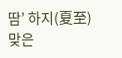땀’ 하지(夏至)맞은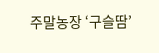주말농장 ‘구슬땀’